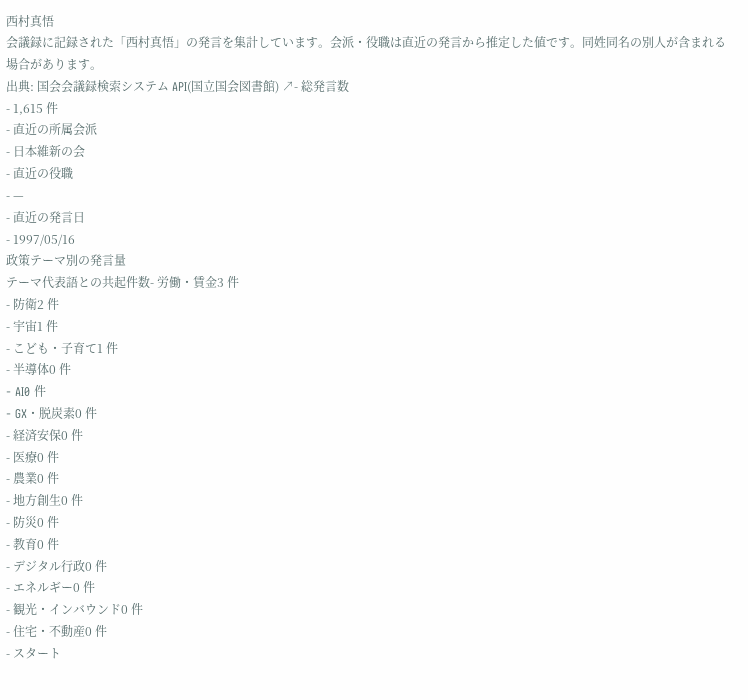西村真悟
会議録に記録された「西村真悟」の発言を集計しています。会派・役職は直近の発言から推定した値です。同姓同名の別人が含まれる場合があります。
出典: 国会会議録検索システム API(国立国会図書館) ↗- 総発言数
- 1,615 件
- 直近の所属会派
- 日本維新の会
- 直近の役職
- —
- 直近の発言日
- 1997/05/16
政策テーマ別の発言量
テーマ代表語との共起件数- 労働・賃金3 件
- 防衛2 件
- 宇宙1 件
- こども・子育て1 件
- 半導体0 件
- AI0 件
- GX・脱炭素0 件
- 経済安保0 件
- 医療0 件
- 農業0 件
- 地方創生0 件
- 防災0 件
- 教育0 件
- デジタル行政0 件
- エネルギー0 件
- 観光・インバウンド0 件
- 住宅・不動産0 件
- スタート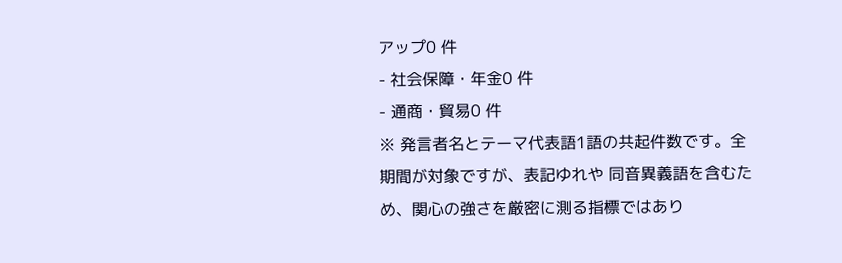アップ0 件
- 社会保障・年金0 件
- 通商・貿易0 件
※ 発言者名とテーマ代表語1語の共起件数です。全期間が対象ですが、表記ゆれや 同音異義語を含むため、関心の強さを厳密に測る指標ではあり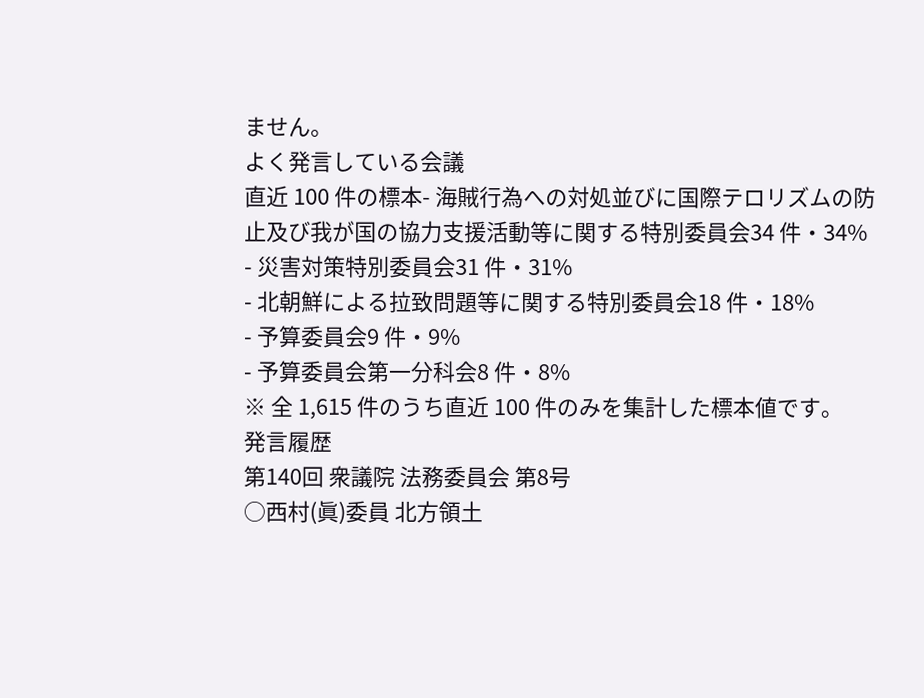ません。
よく発言している会議
直近 100 件の標本- 海賊行為への対処並びに国際テロリズムの防止及び我が国の協力支援活動等に関する特別委員会34 件・34%
- 災害対策特別委員会31 件・31%
- 北朝鮮による拉致問題等に関する特別委員会18 件・18%
- 予算委員会9 件・9%
- 予算委員会第一分科会8 件・8%
※ 全 1,615 件のうち直近 100 件のみを集計した標本値です。
発言履歴
第140回 衆議院 法務委員会 第8号
○西村(眞)委員 北方領土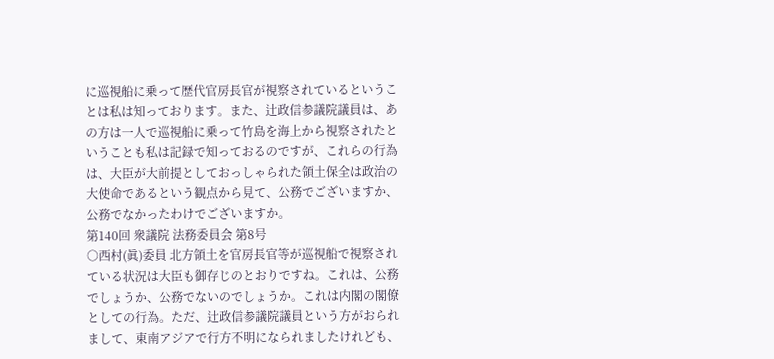に巡視船に乗って歴代官房長官が視察されているということは私は知っております。また、辻政信参議院議員は、あの方は一人で巡視船に乗って竹島を海上から視察されたということも私は記録で知っておるのですが、これらの行為は、大臣が大前提としておっしゃられた領土保全は政治の大使命であるという観点から見て、公務でございますか、公務でなかったわけでございますか。
第140回 衆議院 法務委員会 第8号
○西村(眞)委員 北方領土を官房長官等が巡視船で視察されている状況は大臣も御存じのとおりですね。これは、公務でしょうか、公務でないのでしょうか。これは内閣の閣僚としての行為。ただ、辻政信参議院議員という方がおられまして、東南アジアで行方不明になられましたけれども、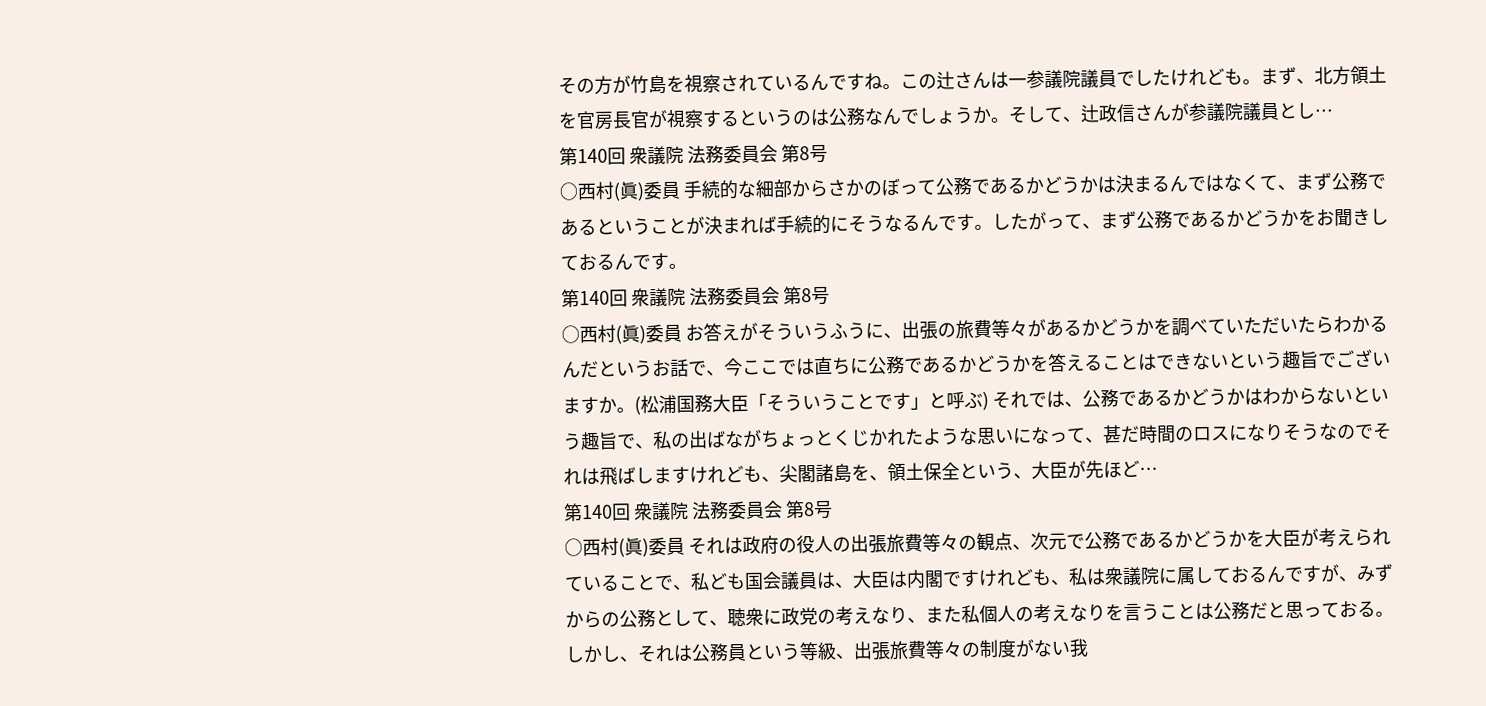その方が竹島を視察されているんですね。この辻さんは一参議院議員でしたけれども。まず、北方領土を官房長官が視察するというのは公務なんでしょうか。そして、辻政信さんが参議院議員とし…
第140回 衆議院 法務委員会 第8号
○西村(眞)委員 手続的な細部からさかのぼって公務であるかどうかは決まるんではなくて、まず公務であるということが決まれば手続的にそうなるんです。したがって、まず公務であるかどうかをお聞きしておるんです。
第140回 衆議院 法務委員会 第8号
○西村(眞)委員 お答えがそういうふうに、出張の旅費等々があるかどうかを調べていただいたらわかるんだというお話で、今ここでは直ちに公務であるかどうかを答えることはできないという趣旨でございますか。(松浦国務大臣「そういうことです」と呼ぶ) それでは、公務であるかどうかはわからないという趣旨で、私の出ばながちょっとくじかれたような思いになって、甚だ時間のロスになりそうなのでそれは飛ばしますけれども、尖閣諸島を、領土保全という、大臣が先ほど…
第140回 衆議院 法務委員会 第8号
○西村(眞)委員 それは政府の役人の出張旅費等々の観点、次元で公務であるかどうかを大臣が考えられていることで、私ども国会議員は、大臣は内閣ですけれども、私は衆議院に属しておるんですが、みずからの公務として、聴衆に政党の考えなり、また私個人の考えなりを言うことは公務だと思っておる。しかし、それは公務員という等級、出張旅費等々の制度がない我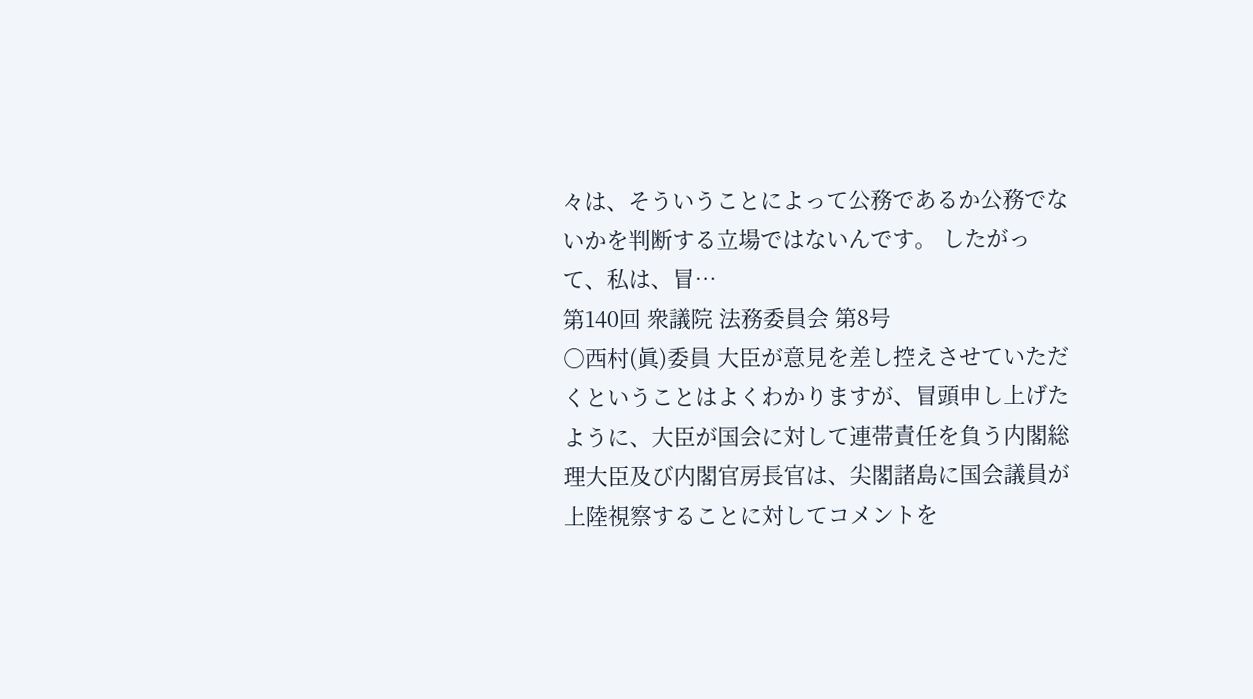々は、そういうことによって公務であるか公務でないかを判断する立場ではないんです。 したがって、私は、冒…
第140回 衆議院 法務委員会 第8号
○西村(眞)委員 大臣が意見を差し控えさせていただくということはよくわかりますが、冒頭申し上げたように、大臣が国会に対して連帯責任を負う内閣総理大臣及び内閣官房長官は、尖閣諸島に国会議員が上陸視察することに対してコメントを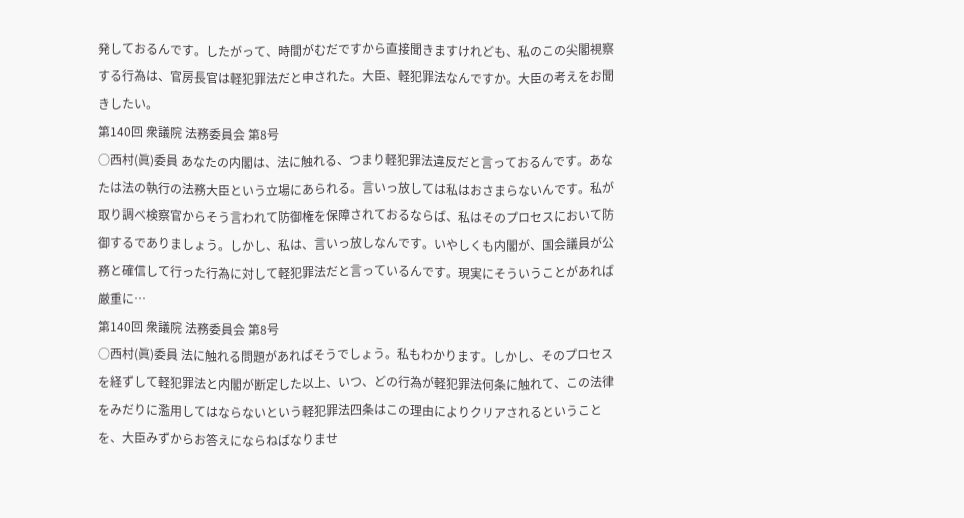発しておるんです。したがって、時間がむだですから直接聞きますけれども、私のこの尖閣視察する行為は、官房長官は軽犯罪法だと申された。大臣、軽犯罪法なんですか。大臣の考えをお聞きしたい。
第140回 衆議院 法務委員会 第8号
○西村(眞)委員 あなたの内閣は、法に触れる、つまり軽犯罪法違反だと言っておるんです。あなたは法の執行の法務大臣という立場にあられる。言いっ放しては私はおさまらないんです。私が取り調べ検察官からそう言われて防御権を保障されておるならば、私はそのプロセスにおいて防御するでありましょう。しかし、私は、言いっ放しなんです。いやしくも内閣が、国会議員が公務と確信して行った行為に対して軽犯罪法だと言っているんです。現実にそういうことがあれば厳重に…
第140回 衆議院 法務委員会 第8号
○西村(眞)委員 法に触れる問題があればそうでしょう。私もわかります。しかし、そのプロセスを経ずして軽犯罪法と内閣が断定した以上、いつ、どの行為が軽犯罪法何条に触れて、この法律をみだりに濫用してはならないという軽犯罪法四条はこの理由によりクリアされるということを、大臣みずからお答えにならねばなりませ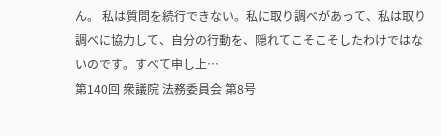ん。 私は質問を続行できない。私に取り調べがあって、私は取り調べに協力して、自分の行動を、隠れてこそこそしたわけではないのです。すべて申し上…
第140回 衆議院 法務委員会 第8号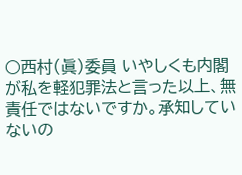○西村(眞)委員 いやしくも内閣が私を軽犯罪法と言った以上、無責任ではないですか。承知していないの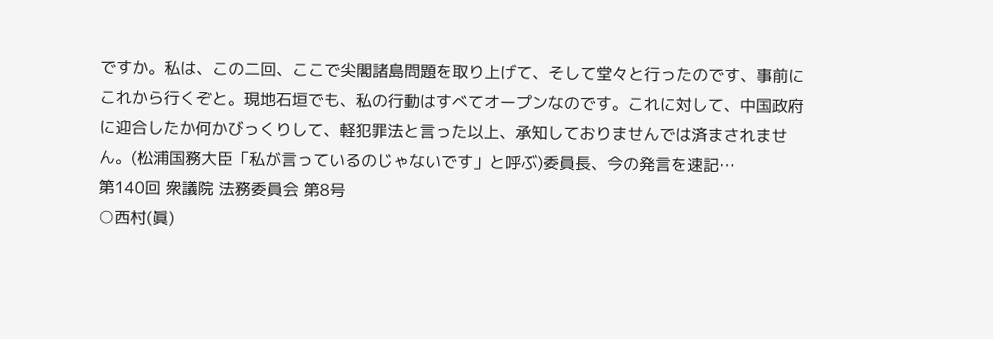ですか。私は、この二回、ここで尖閣諸島問題を取り上げて、そして堂々と行ったのです、事前にこれから行くぞと。現地石垣でも、私の行動はすべてオープンなのです。これに対して、中国政府に迎合したか何かびっくりして、軽犯罪法と言った以上、承知しておりませんでは済まされません。(松浦国務大臣「私が言っているのじゃないです」と呼ぶ)委員長、今の発言を速記…
第140回 衆議院 法務委員会 第8号
○西村(眞)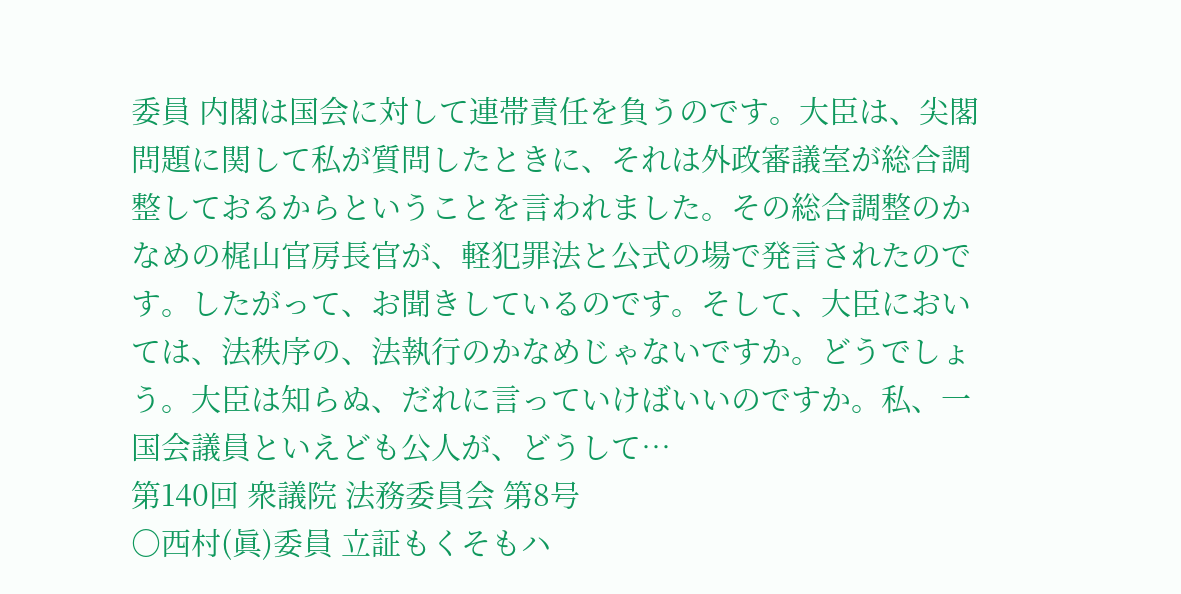委員 内閣は国会に対して連帯責任を負うのです。大臣は、尖閣問題に関して私が質問したときに、それは外政審議室が総合調整しておるからということを言われました。その総合調整のかなめの梶山官房長官が、軽犯罪法と公式の場で発言されたのです。したがって、お聞きしているのです。そして、大臣においては、法秩序の、法執行のかなめじゃないですか。どうでしょう。大臣は知らぬ、だれに言っていけばいいのですか。私、一国会議員といえども公人が、どうして…
第140回 衆議院 法務委員会 第8号
○西村(眞)委員 立証もくそもハ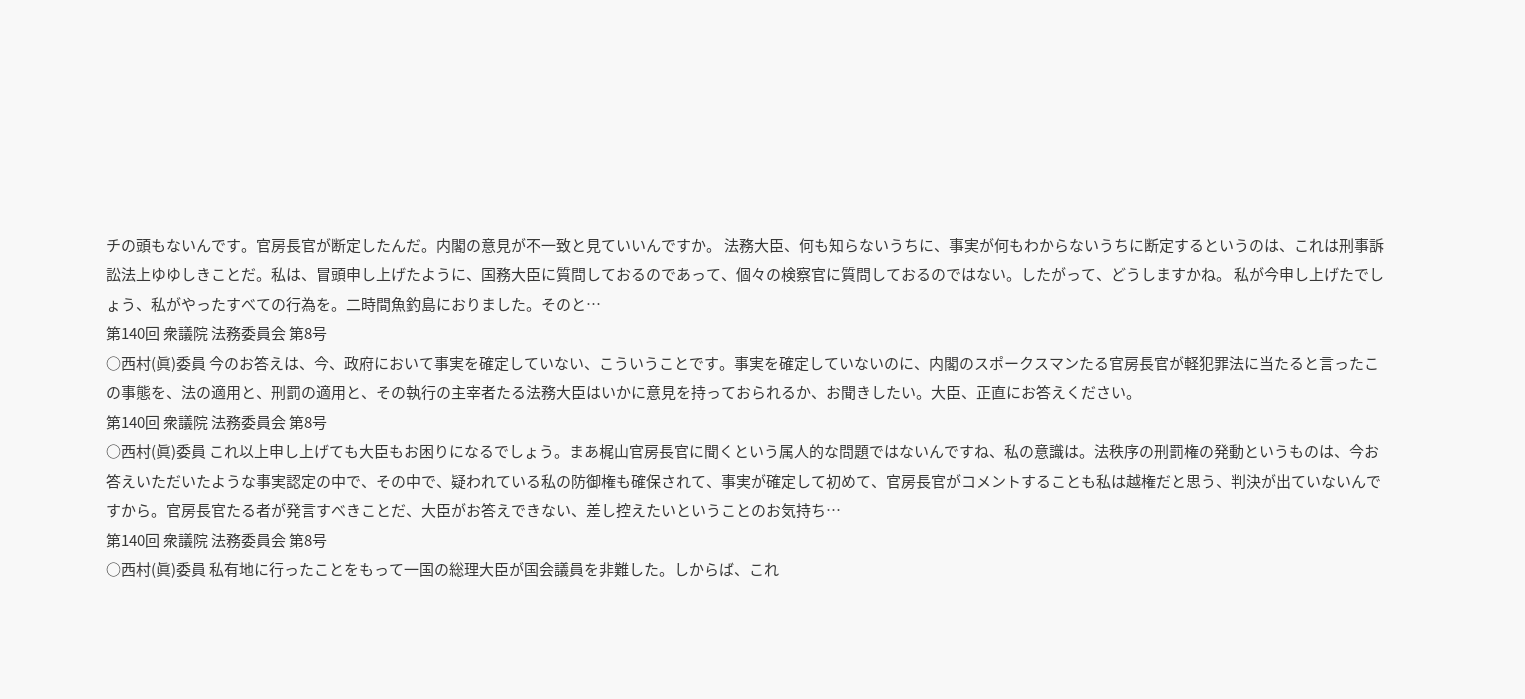チの頭もないんです。官房長官が断定したんだ。内閣の意見が不一致と見ていいんですか。 法務大臣、何も知らないうちに、事実が何もわからないうちに断定するというのは、これは刑事訴訟法上ゆゆしきことだ。私は、冒頭申し上げたように、国務大臣に質問しておるのであって、個々の検察官に質問しておるのではない。したがって、どうしますかね。 私が今申し上げたでしょう、私がやったすべての行為を。二時間魚釣島におりました。そのと…
第140回 衆議院 法務委員会 第8号
○西村(眞)委員 今のお答えは、今、政府において事実を確定していない、こういうことです。事実を確定していないのに、内閣のスポークスマンたる官房長官が軽犯罪法に当たると言ったこの事態を、法の適用と、刑罰の適用と、その執行の主宰者たる法務大臣はいかに意見を持っておられるか、お聞きしたい。大臣、正直にお答えください。
第140回 衆議院 法務委員会 第8号
○西村(眞)委員 これ以上申し上げても大臣もお困りになるでしょう。まあ梶山官房長官に聞くという属人的な問題ではないんですね、私の意識は。法秩序の刑罰権の発動というものは、今お答えいただいたような事実認定の中で、その中で、疑われている私の防御権も確保されて、事実が確定して初めて、官房長官がコメントすることも私は越権だと思う、判決が出ていないんですから。官房長官たる者が発言すべきことだ、大臣がお答えできない、差し控えたいということのお気持ち…
第140回 衆議院 法務委員会 第8号
○西村(眞)委員 私有地に行ったことをもって一国の総理大臣が国会議員を非難した。しからば、これ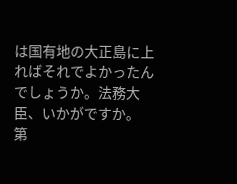は国有地の大正島に上ればそれでよかったんでしょうか。法務大臣、いかがですか。
第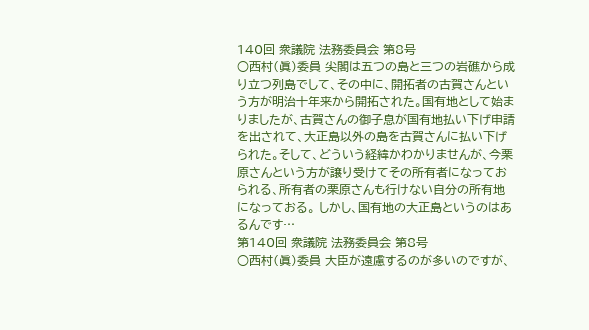140回 衆議院 法務委員会 第8号
○西村(眞)委員 尖閣は五つの島と三つの岩礁から成り立つ列島でして、その中に、開拓者の古賀さんという方が明治十年来から開拓された。国有地として始まりましたが、古賀さんの御子息が国有地払い下げ申請を出されて、大正島以外の島を古賀さんに払い下げられた。そして、どういう経緯かわかりませんが、今栗原さんという方が譲り受けてその所有者になっておられる、所有者の栗原さんも行けない自分の所有地になっておる。 しかし、国有地の大正島というのはあるんです…
第140回 衆議院 法務委員会 第8号
○西村(眞)委員 大臣が遠慮するのが多いのですが、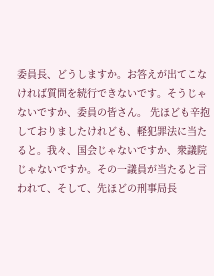委員長、どうしますか。お答えが出てこなければ質問を続行できないです。そうじゃないですか、委員の皆さん。 先ほども辛抱しておりましたけれども、軽犯罪法に当たると。我々、国会じゃないですか、衆議院じゃないですか。その一議員が当たると言われて、そして、先ほどの刑事局長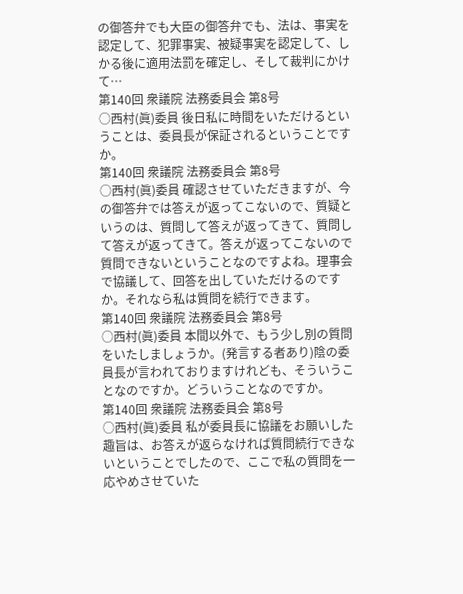の御答弁でも大臣の御答弁でも、法は、事実を認定して、犯罪事実、被疑事実を認定して、しかる後に適用法罰を確定し、そして裁判にかけて…
第140回 衆議院 法務委員会 第8号
○西村(眞)委員 後日私に時間をいただけるということは、委員長が保証されるということですか。
第140回 衆議院 法務委員会 第8号
○西村(眞)委員 確認させていただきますが、今の御答弁では答えが返ってこないので、質疑というのは、質問して答えが返ってきて、質問して答えが返ってきて。答えが返ってこないので質問できないということなのですよね。理事会で協議して、回答を出していただけるのですか。それなら私は質問を続行できます。
第140回 衆議院 法務委員会 第8号
○西村(眞)委員 本間以外で、もう少し別の質問をいたしましょうか。(発言する者あり)陰の委員長が言われておりますけれども、そういうことなのですか。どういうことなのですか。
第140回 衆議院 法務委員会 第8号
○西村(眞)委員 私が委員長に協議をお願いした趣旨は、お答えが返らなければ質問続行できないということでしたので、ここで私の質問を一応やめさせていた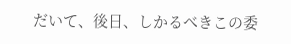だいて、後日、しかるべきこの委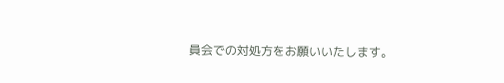員会での対処方をお願いいたします。